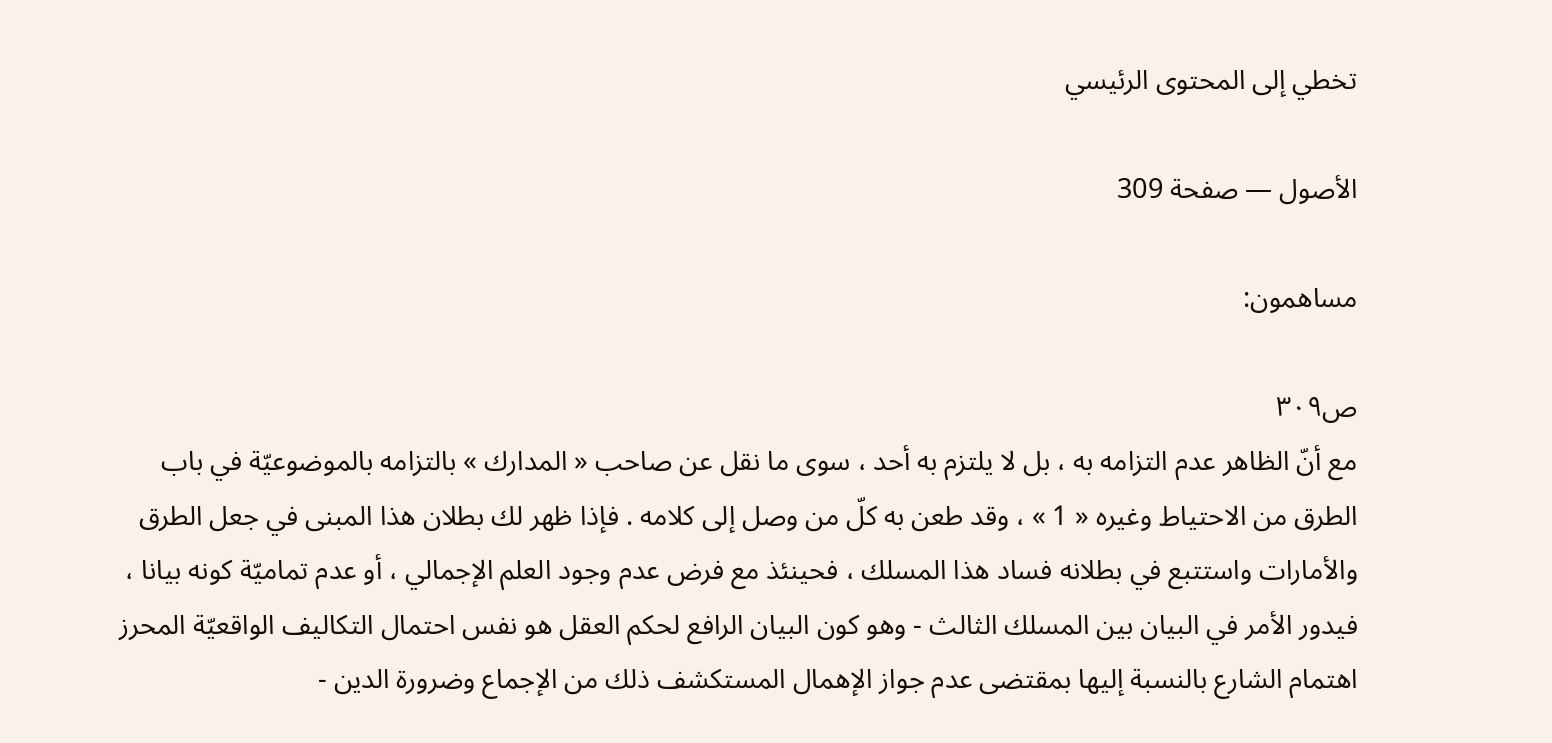تخطي إلى المحتوى الرئيسي

الأصول — صفحة 309

مساهمون:

ص٣٠٩
مع أنّ الظاهر عدم التزامه به ، بل لا يلتزم به أحد ، سوى ما نقل عن صاحب « المدارك » بالتزامه بالموضوعيّة في باب الطرق من الاحتياط وغيره « 1 » ، وقد طعن به كلّ من وصل إلى كلامه . فإذا ظهر لك بطلان هذا المبنى في جعل الطرق والأمارات واستتبع في بطلانه فساد هذا المسلك ، فحينئذ مع فرض عدم وجود العلم الإجمالي ، أو عدم تماميّة كونه بيانا ، فيدور الأمر في البيان بين المسلك الثالث - وهو كون البيان الرافع لحكم العقل هو نفس احتمال التكاليف الواقعيّة المحرز اهتمام الشارع بالنسبة إليها بمقتضى عدم جواز الإهمال المستكشف ذلك من الإجماع وضرورة الدين -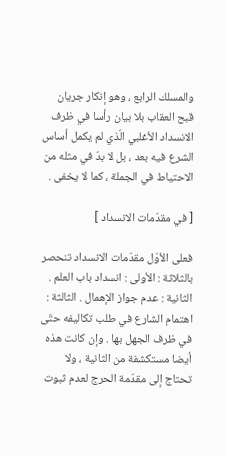والمسلك الرابع ، وهو إنكار جريان قبح العقاب بلا بيان رأسا في ظرف الانسداد الأغلبي الّذي لم يكمل أساس الشرع فيه بعد ، بل لا بدّ في مثله من الاحتياط في الجملة ، كما لا يخفى .

[ في مقدّمات الانسداد ]

فعلى الأوّل مقدّمات الانسداد تنحصر بالثلاثة : الأولى : انسداد باب العلم . الثانية : عدم جواز الإهمال . الثالثة : اهتمام الشارع في طلب تكاليفه حتّى في ظرف الجهل بها . وإن كانت هذه أيضا مستكشفة من الثانية ، ولا تحتاج إلى مقدّمة الحرج لعدم ثبوت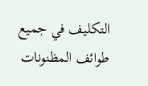التكليف في جميع طوائف المظنونات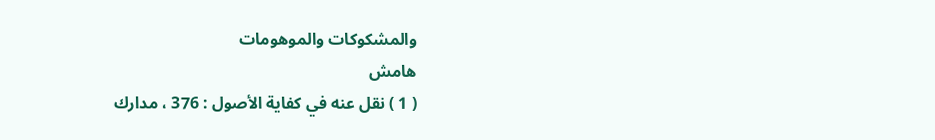والمشكوكات والموهومات
هامش
( 1 ) نقل عنه في كفاية الأصول : 376 ، مدارك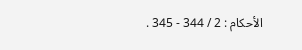الأحكام : 2 / 344 - 345 .